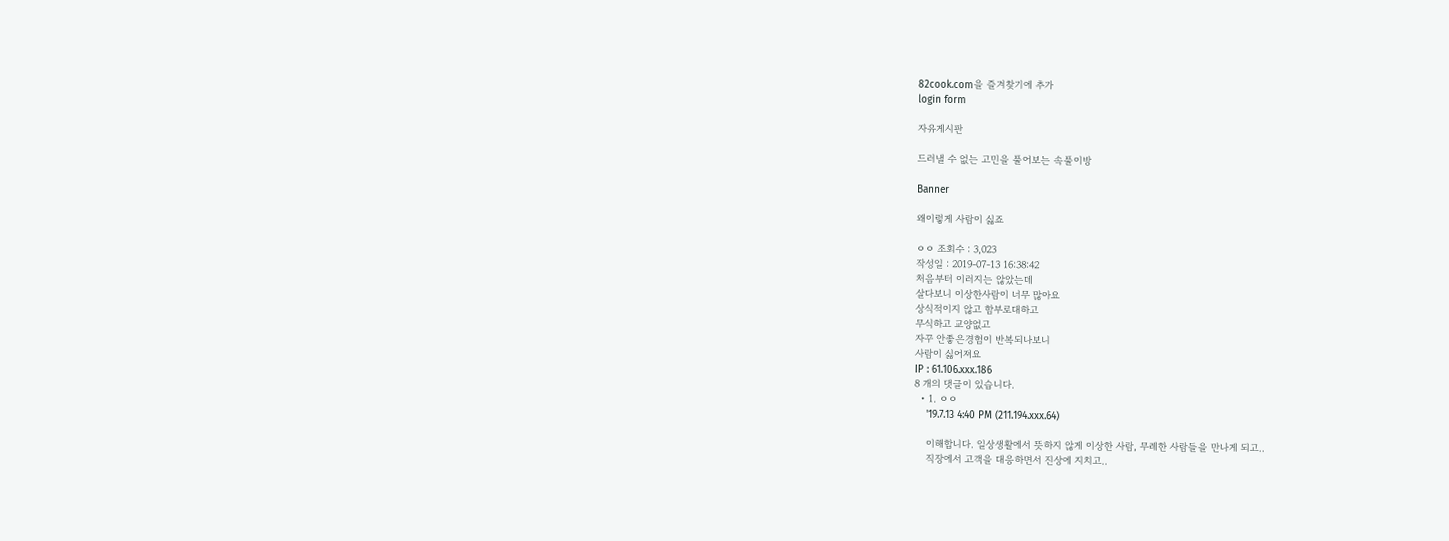82cook.com을 즐겨찾기에 추가
login form

자유게시판

드러낼 수 없는 고민을 풀어보는 속풀이방

Banner

왜이렇게 사람이 싫죠

ㅇㅇ 조회수 : 3,023
작성일 : 2019-07-13 16:38:42
처음부터 이러지는 않았는데
살다보니 이상한사람이 너무 많아요
상식적이지 않고 함부로대하고
무식하고 교양없고
자꾸 안좋은경험이 반복되나보니
사람이 싫어져요
IP : 61.106.xxx.186
8 개의 댓글이 있습니다.
  • 1. ㅇㅇ
    '19.7.13 4:40 PM (211.194.xxx.64)

    이해합니다. 일상생활에서 뜻하지 않게 이상한 사람, 무례한 사람들을 만나게 되고..
    직장에서 고객을 대응하면서 진상에 지치고..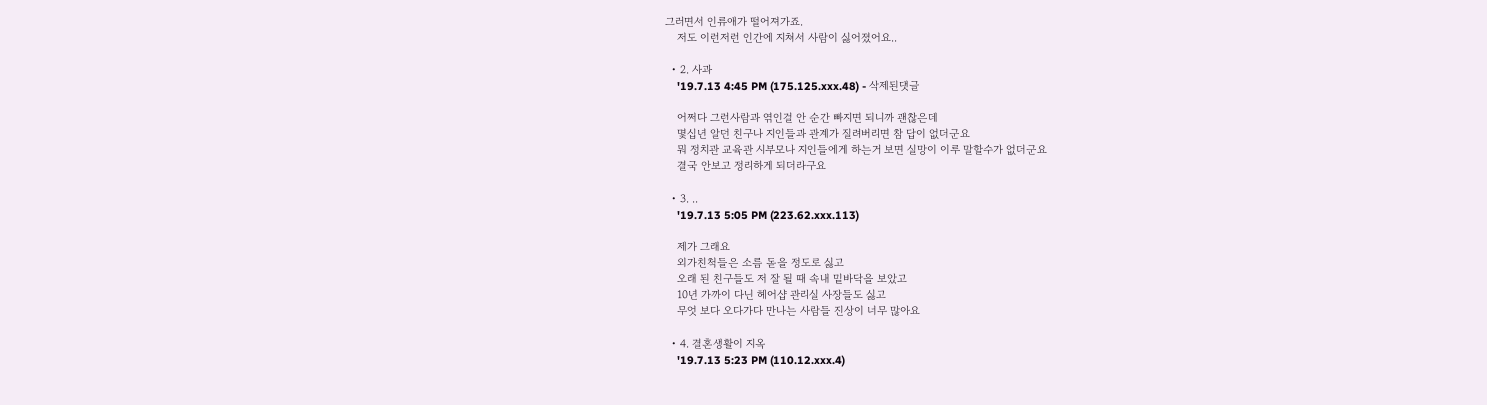그러면서 인류애가 떨어져가죠.
    저도 이런저런 인간에 지쳐서 사람이 싫어졌어요..

  • 2. 사과
    '19.7.13 4:45 PM (175.125.xxx.48) - 삭제된댓글

    어쩌다 그런사람과 엮인걸 안 순간 빠지면 되니까 괜찮은데
    몇십년 알던 친구나 지인들과 관계가 질려버리면 참 답이 없더군요
    뭐 정치관 교육관 시부모나 지인들에게 하는거 보면 실망이 이루 말할수가 없더군요
    결국 안보고 정리하게 되더라구요

  • 3. ..
    '19.7.13 5:05 PM (223.62.xxx.113)

    제가 그래요
    외가친척들은 소름 돋을 정도로 싫고
    오래 된 친구들도 저 잘 될 때 속내 밑바닥을 보았고
    10년 가까이 다닌 헤어샵 관리실 사장들도 싫고
    무엇 보다 오다가다 만나는 사람들 진상이 너무 많아요

  • 4. 결혼생활이 지옥
    '19.7.13 5:23 PM (110.12.xxx.4)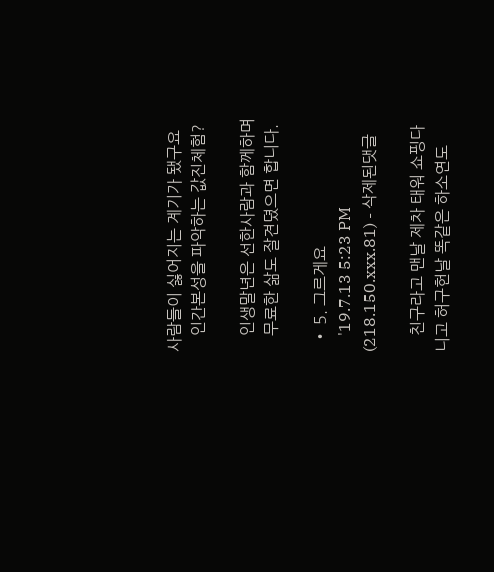사람들이 싫어지는 계기가 됐구요
    인간본성을 파악하는 값진체험?

    인생말년은 선한사람과 함께하며
    무료한 삶도 잘견뎠으면 합니다.

  • 5. 그르게요
    '19.7.13 5:23 PM (218.150.xxx.81) - 삭제된댓글

    친구라고 맨날 제차 태워 쇼핑다니고 허구헌날 똑같은 하소연도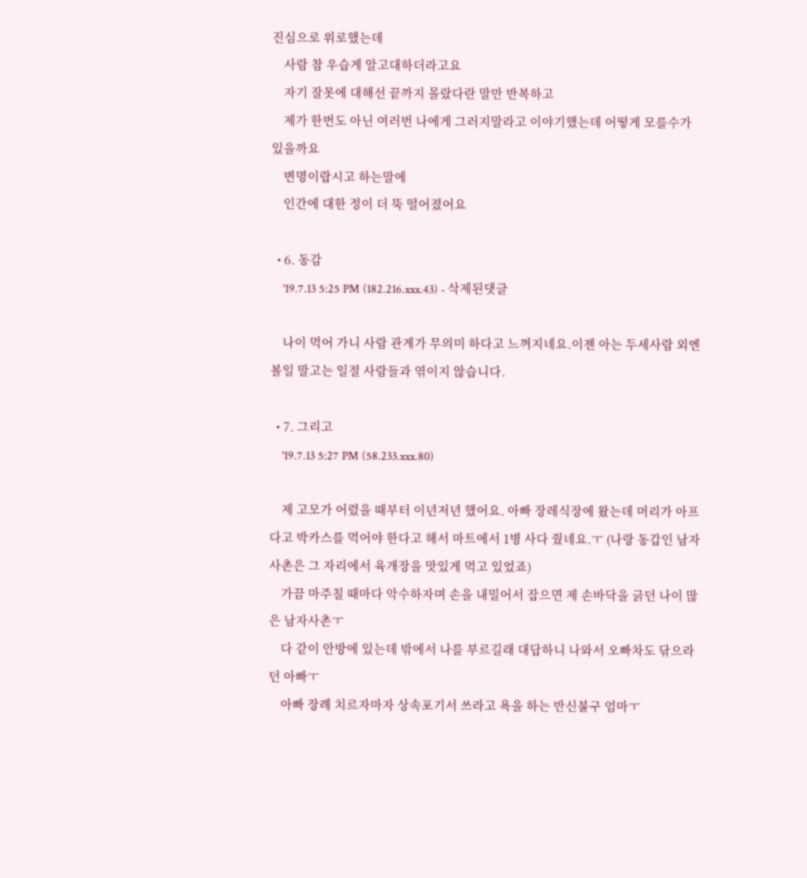진심으로 위로했는데
    사람 참 우습게 알고대하더라고요
    자기 잘못에 대해선 끝까지 몰랐다란 말만 반복하고
    제가 한번도 아닌 여러번 나에게 그러지말라고 이야기했는데 어떻게 모를수가 있을까요
    변명이랍시고 하는말에
    인간에 대한 정이 더 뚝 떨어졌어요

  • 6. 동감
    '19.7.13 5:25 PM (182.216.xxx.43) - 삭제된댓글

    나이 먹어 가니 사람 관계가 무의미 하다고 느껴지네요.이젠 아는 두세사람 외엔 볼일 말고는 일절 사람들과 엮이지 않습니다.

  • 7. 그리고
    '19.7.13 5:27 PM (58.233.xxx.80)

    제 고모가 어렸을 때부터 이년저년 했어요. 아빠 장레식장에 왔는데 머리가 아프다고 박카스를 먹어야 한다고 해서 마트에서 1병 사다 줬네요.ㅜ (나랑 동갑인 남자사촌은 그 자리에서 육개장을 맛있게 먹고 있었죠)
    가끔 마주칠 때마다 악수하자며 손을 내밀어서 잡으면 제 손바닥을 긁던 나이 많은 남자사촌ㅜ
    다 같이 안방에 있는데 밖에서 나를 부르길래 대답하니 나와서 오빠차도 닦으라던 아빠ㅜ
    아빠 장례 치르자마자 상속포기서 쓰라고 욕을 하는 반신불구 엄마ㅜ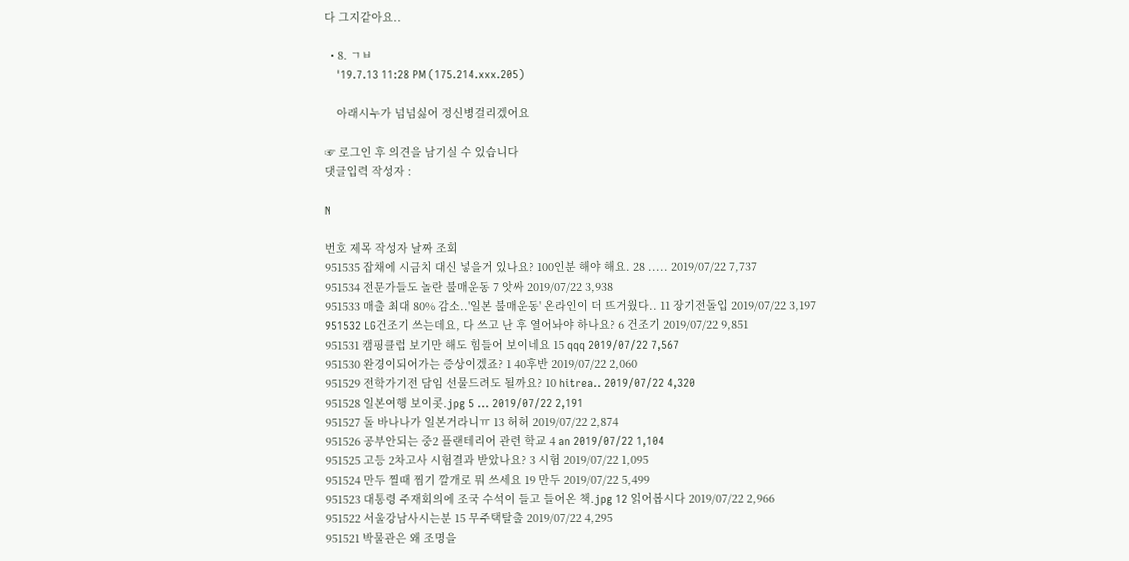다 그지같아요..

  • 8. ㄱㅂ
    '19.7.13 11:28 PM (175.214.xxx.205)

    아래시누가 넘넘싫어 정신병걸리겠어요

☞ 로그인 후 의견을 남기실 수 있습니다
댓글입력 작성자 :

N

번호 제목 작성자 날짜 조회
951535 잡채에 시금치 대신 넣을거 있나요? 100인분 해야 해요. 28 ..... 2019/07/22 7,737
951534 전문가들도 놀란 불매운동 7 앗싸 2019/07/22 3,938
951533 매출 최대 80% 감소..'일본 불매운동' 온라인이 더 뜨거웠다.. 11 장기전돌입 2019/07/22 3,197
951532 LG건조기 쓰는데요, 다 쓰고 난 후 열어놔야 하나요? 6 건조기 2019/07/22 9,851
951531 캠핑클럽 보기만 해도 힘들어 보이네요 15 qqq 2019/07/22 7,567
951530 완경이되어가는 증상이겠죠? 1 40후반 2019/07/22 2,060
951529 전학가기전 담임 선물드려도 될까요? 10 hitrea.. 2019/07/22 4,320
951528 일본여행 보이콧.jpg 5 ... 2019/07/22 2,191
951527 돌 바나나가 일본거라니ㅠ 13 허허 2019/07/22 2,874
951526 공부안되는 중2 플랜테리어 관련 학교 4 an 2019/07/22 1,104
951525 고등 2차고사 시험결과 받았나요? 3 시험 2019/07/22 1,095
951524 만두 찔때 찜기 깔개로 뭐 쓰세요 19 만두 2019/07/22 5,499
951523 대통령 주재회의에 조국 수석이 들고 들어온 책.jpg 12 읽어봅시다 2019/07/22 2,966
951522 서울강남사시는분 15 무주택탈출 2019/07/22 4,295
951521 박물관은 왜 조명을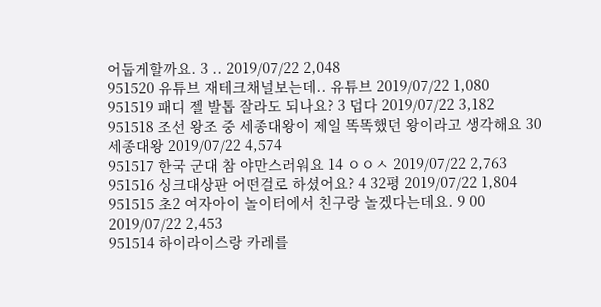어둡게할까요. 3 .. 2019/07/22 2,048
951520 유튜브 재테크채널보는데.. 유튜브 2019/07/22 1,080
951519 패디 젤 발톱 잘라도 되나요? 3 덥다 2019/07/22 3,182
951518 조선 왕조 중 세종대왕이 제일 똑똑했던 왕이라고 생각해요 30 세종대왕 2019/07/22 4,574
951517 한국 군대 참 야만스러워요 14 ㅇㅇㅅ 2019/07/22 2,763
951516 싱크대상판 어떤걸로 하셨어요? 4 32평 2019/07/22 1,804
951515 초2 여자아이 놀이터에서 친구랑 놀겠다는데요. 9 00 2019/07/22 2,453
951514 하이라이스랑 카레를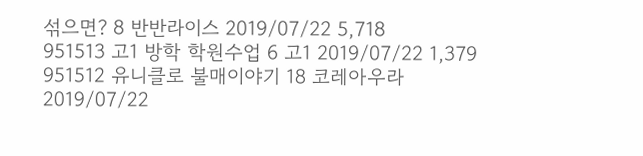섞으면? 8 반반라이스 2019/07/22 5,718
951513 고1 방학 학원수업 6 고1 2019/07/22 1,379
951512 유니클로 불매이야기 18 코레아우라 2019/07/22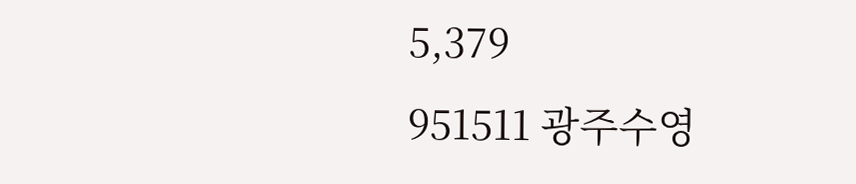5,379
951511 광주수영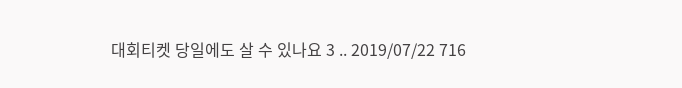대회티켓 당일에도 살 수 있나요 3 .. 2019/07/22 716